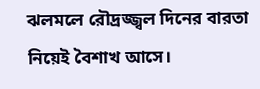ঝলমলে রৌদ্রজ্জ্বল দিনের বারতা নিয়েই বৈশাখ আসে।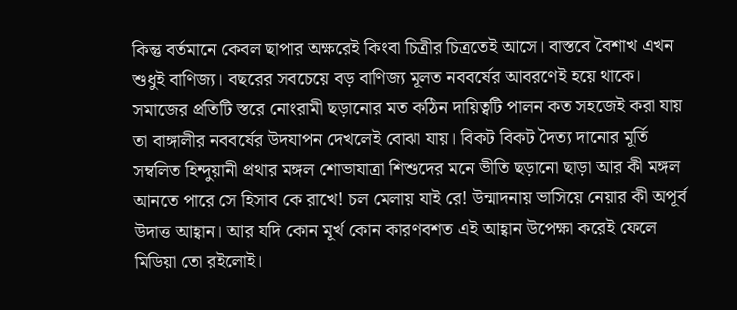কিন্তু বর্তমানে কেবল ছাপার অক্ষরেই কিংবা চিত্রীর চিত্রতেই আসে। বাস্তবে বৈশাখ এখন শুধুই বাণিজ্য। বছরের সবচেয়ে বড় বাণিজ্য মূলত নববর্ষের আবরণেই হয়ে থাকে। সমাজের প্রতিটি স্তরে নোংরামী ছড়ানোর মত কঠিন দায়িত্বটি পালন কত সহজেই করা যায় তা বাঙ্গালীর নববর্ষের উদযাপন দেখলেই বোঝা যায়। বিকট বিকট দৈত্য দানোর মূর্তি সম্বলিত হিন্দুয়ানী প্রথার মঙ্গল শোভাযাত্রা শিশুদের মনে ভীতি ছড়ানো ছাড়া আর কী মঙ্গল আনতে পারে সে হিসাব কে রাখে! চল মেলায় যাই রে! উন্মাদনায় ভাসিয়ে নেয়ার কী অপূর্ব উদাত্ত আহ্বান। আর যদি কোন মূর্খ কোন কারণবশত এই আহ্বান উপেক্ষা করেই ফেলে মিডিয়া তো রইলোই।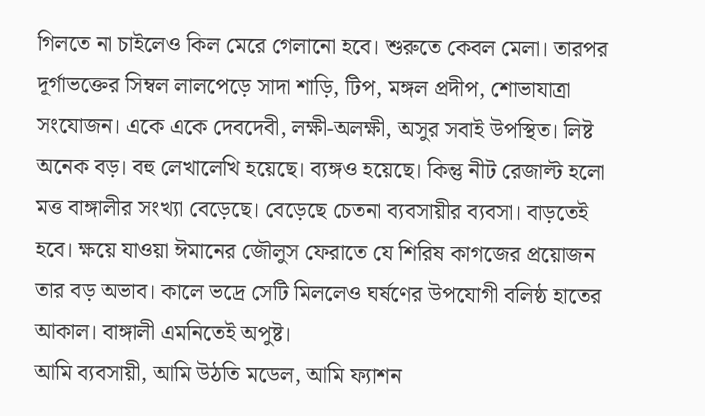গিলতে না চাইলেও কিল মেরে গেলানো হবে। শুরুতে কেবল মেলা। তারপর দূর্গাভক্তের সিম্বল লালপেড়ে সাদা শাড়ি, টিপ, মঙ্গল প্রদীপ, শোভাযাত্রা সংযোজন। একে একে দেবদেবী, লক্ষী-অলক্ষী, অসুর সবাই উপস্থিত। লিষ্ট অনেক বড়। বহু লেখালেখি হয়েছে। ব্যঙ্গও হয়েছে। কিন্তু নীট রেজাল্ট হলো মত্ত বাঙ্গালীর সংখ্যা বেড়েছে। বেড়েছে চেতনা ব্যবসায়ীর ব্যবসা। বাড়তেই হবে। ক্ষয়ে যাওয়া ঈমানের জৌলুস ফেরাতে যে শিরিষ কাগজের প্রয়োজন তার বড় অভাব। কালে ভদ্রে সেটি মিললেও ঘর্ষণের উপযোগী বলিষ্ঠ হাতের আকাল। বাঙ্গালী এমনিতেই অপুষ্ট।
আমি ব্যবসায়ী, আমি উঠতি মডেল, আমি ফ্যাশন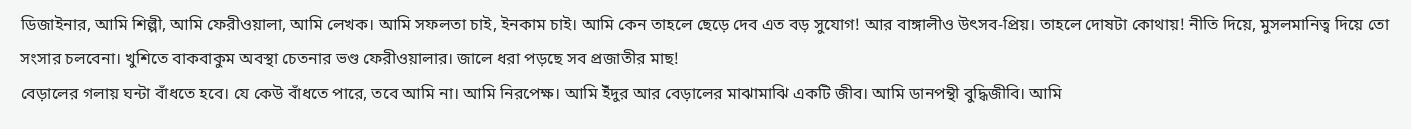ডিজাইনার, আমি শিল্পী, আমি ফেরীওয়ালা, আমি লেখক। আমি সফলতা চাই, ইনকাম চাই। আমি কেন তাহলে ছেড়ে দেব এত বড় সুযোগ! আর বাঙ্গালীও উৎসব-প্রিয়। তাহলে দোষটা কোথায়! নীতি দিয়ে, মুসলমানিত্ব দিয়ে তো সংসার চলবেনা। খুশিতে বাকবাকুম অবস্থা চেতনার ভণ্ড ফেরীওয়ালার। জালে ধরা পড়ছে সব প্রজাতীর মাছ!
বেড়ালের গলায় ঘন্টা বাঁধতে হবে। যে কেউ বাঁধতে পারে, তবে আমি না। আমি নিরপেক্ষ। আমি ইঁদুর আর বেড়ালের মাঝামাঝি একটি জীব। আমি ডানপন্থী বুদ্ধিজীবি। আমি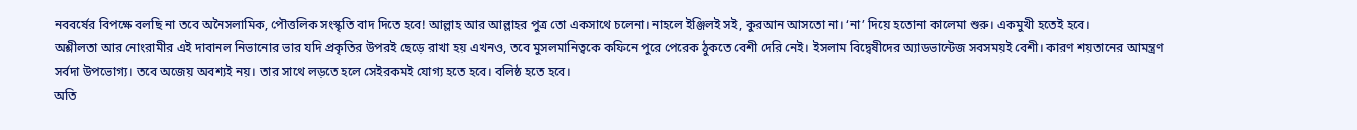নববর্ষের বিপক্ষে বলছি না তবে অনৈসলামিক, পৌত্তলিক সংস্কৃতি বাদ দিতে হবে! আল্লাহ আর আল্লাহর পুত্র তো একসাথে চলেনা। নাহলে ইঞ্জিলই সই, কুরআন আসতো না। ‘না’ দিয়ে হতোনা কালেমা শুরু। একমুখী হতেই হবে।
অশ্লীলতা আর নোংরামীর এই দাবানল নিভানোর ভার যদি প্রকৃতির উপরই ছেড়ে রাখা হয় এখনও, তবে মুসলমানিত্বকে কফিনে পুরে পেরেক ঠুকতে বেশী দেরি নেই। ইসলাম বিদ্বেষীদের অ্যাডভান্টেজ সবসময়ই বেশী। কারণ শয়তানের আমন্ত্রণ সর্বদা উপভোগ্য। তবে অজেয় অবশ্যই নয়। তার সাথে লড়তে হলে সেইরকমই যোগ্য হতে হবে। বলিষ্ঠ হতে হবে।
অতি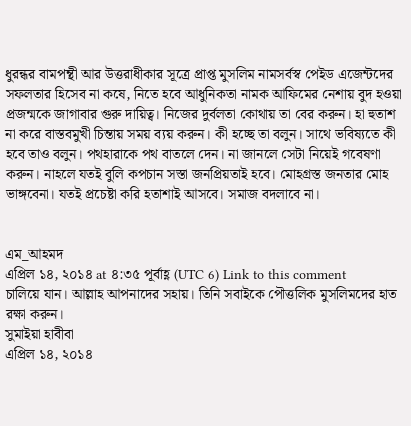ধুরন্ধর বামপন্থী আর উত্তরাধীকার সূত্রে প্রাপ্ত মুসলিম নামসর্বস্ব পেইড এজেন্টদের সফলতার হিসেব না কষে, নিতে হবে আধুনিকতা নামক আফিমের নেশায় বুদ হওয়া প্রজন্মকে জাগাবার গুরু দায়িত্ব। নিজের দুর্বলতা কোথায় তা বের করুন। হা হুতাশ না করে বাস্তবমুখী চিন্তায় সময় ব্যয় করুন। কী হচ্ছে তা বলুন। সাথে ভবিষ্যতে কী হবে তাও বলুন। পথহারাকে পথ বাতলে দেন। না জানলে সেটা নিয়েই গবেষণা করুন। নাহলে যতই বুলি কপচান সস্তা জনপ্রিয়তাই হবে। মোহগ্রস্ত জনতার মোহ ভাঙ্গবেনা। যতই প্রচেষ্টা করি হতাশাই আসবে। সমাজ বদলাবে না।


এম_আহমদ
এপ্রিল ১৪, ২০১৪ at ৪:৩৫ পূর্বাহ্ণ (UTC 6) Link to this comment
চালিয়ে যান। আল্লাহ আপনাদের সহায়। তিনি সবাইকে পৌত্তলিক মুসলিমদের হাত রক্ষা করুন।
সুমাইয়া হাবীবা
এপ্রিল ১৪, ২০১৪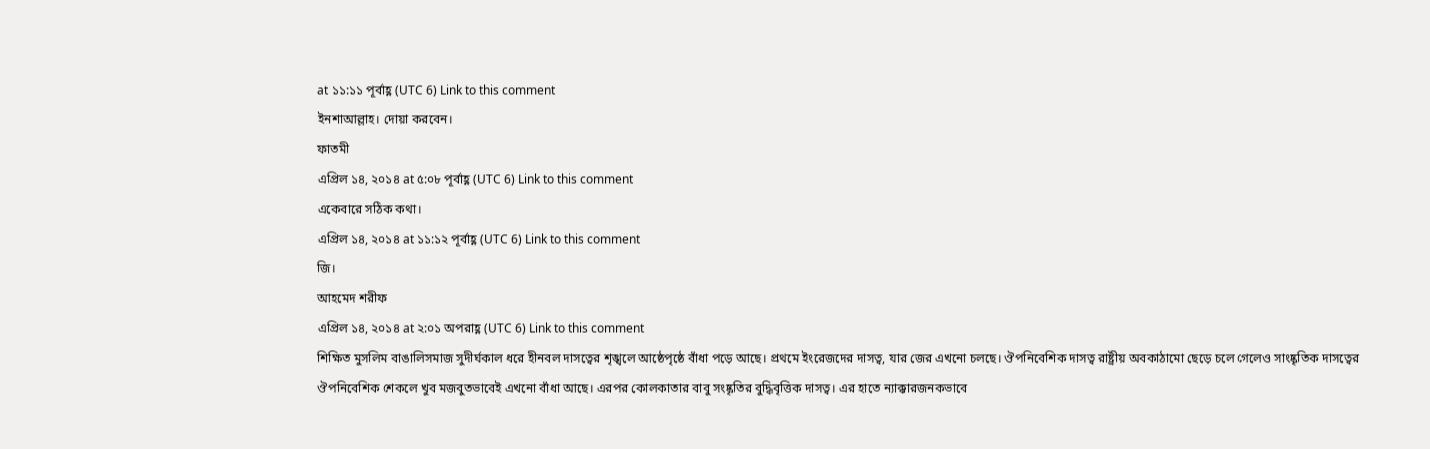at ১১:১১ পূর্বাহ্ণ (UTC 6) Link to this comment
ইনশাআল্লাহ। দোয়া করবেন।
ফাতমী
এপ্রিল ১৪, ২০১৪ at ৫:০৮ পূর্বাহ্ণ (UTC 6) Link to this comment
একেবারে সঠিক কথা।
এপ্রিল ১৪, ২০১৪ at ১১:১২ পূর্বাহ্ণ (UTC 6) Link to this comment
জি।
আহমেদ শরীফ
এপ্রিল ১৪, ২০১৪ at ২:০১ অপরাহ্ণ (UTC 6) Link to this comment
শিক্ষিত মুসলিম বাঙালিসমাজ সুদীর্ঘকাল ধরে হীনবল দাসত্বের শৃঙ্খলে আষ্ঠেপৃষ্ঠে বাঁধা পড়ে আছে। প্রথমে ইংরেজদের দাসত্ব, যার জের এখনো চলছে। ঔপনিবেশিক দাসত্ব রাষ্ট্রীয় অবকাঠামো ছেড়ে চলে গেলেও সাংষ্কৃতিক দাসত্বের ঔপনিবেশিক শেকলে খুব মজবুতভাবেই এখনো বাঁধা আছে। এরপর কোলকাতার বাবু সংষ্কৃতির বুদ্ধিবৃত্তিক দাসত্ব। এর হাতে ন্যাক্কারজনকভাবে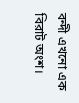বন্দী এখনো এক বিরাট অংশ।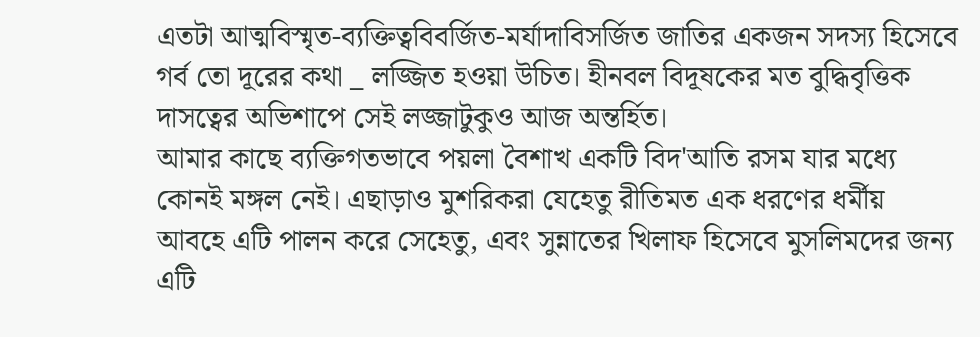এতটা আত্মবিস্মৃত-ব্যক্তিত্ববিবর্জিত-মর্যাদাবিসর্জিত জাতির একজন সদস্য হিসেবে গর্ব তো দূরের কথা _ লজ্জিত হওয়া উচিত। হীনবল বিদূষকের মত বুদ্ধিবৃত্তিক দাসত্বের অভিশাপে সেই লজ্জাটুকুও আজ অন্তর্হিত।
আমার কাছে ব্যক্তিগতভাবে পয়লা বৈশাখ একটি বিদ'আতি রসম যার মধ্যে কোনই মঙ্গল নেই। এছাড়াও মুশরিকরা যেহেতু রীতিমত এক ধরণের ধর্মীয় আবহে এটি পালন করে সেহেতু, এবং সুন্নাতের খিলাফ হিসেবে মুসলিমদের জন্য এটি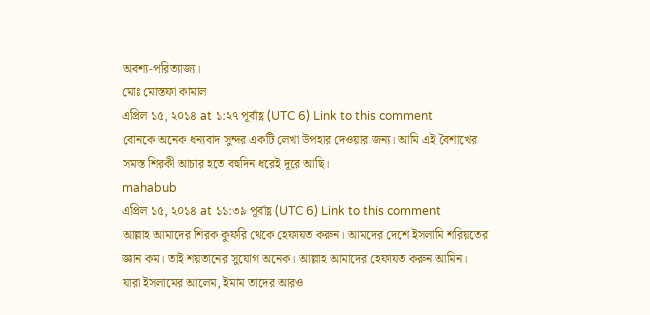অবশ্য-পরিত্যাজ্য।
মোঃ মোস্তফা কামাল
এপ্রিল ১৫, ২০১৪ at ১:২৭ পূর্বাহ্ণ (UTC 6) Link to this comment
বোনকে অনেক ধন্যবাদ সুন্দর একটি লেখা উপহার দেওয়ার জন্য। আমি এই বৈশাখের সমস্ত শিরকী আচার হতে বহুদিন ধরেই দূরে আছি।
mahabub
এপ্রিল ১৫, ২০১৪ at ১১:৩৯ পূর্বাহ্ণ (UTC 6) Link to this comment
আল্লাহ আমাদের শিরক কুফরি থেকে হেফাযত করুন। আমদের দেশে ইসলামি শরিয়তের জ্ঞান কম। তাই শয়তানের সুযোগ অনেক। আল্লাহ আমাদের হেফাযত করুন আমিন।
যারা ইসলামের আলেম, ইমাম তাদের আরও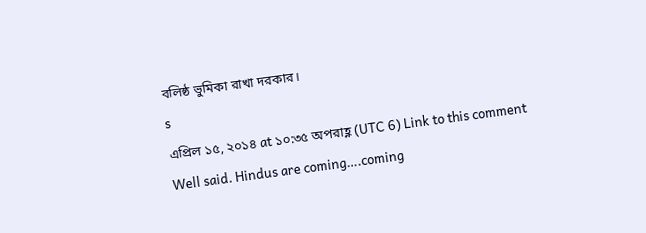বলিষ্ঠ ভুমিকা রাখা দরকার।
s
এপ্রিল ১৫, ২০১৪ at ১০:৩৫ অপরাহ্ণ (UTC 6) Link to this comment
Well said. Hindus are coming….coming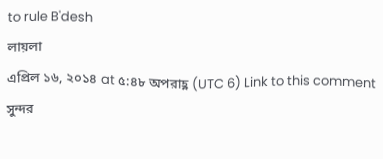to rule B'desh
লায়লা
এপ্রিল ১৬, ২০১৪ at ৫:৪৮ অপরাহ্ণ (UTC 6) Link to this comment
সুন্দর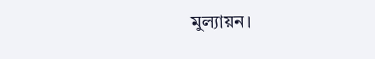মুল্যায়ন।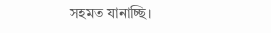সহমত যানাচ্ছি।